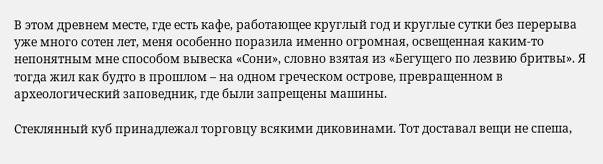В этом древнем месте, где есть кафе, работающее круглый год и круглые сутки без перерыва уже много сотен лет, меня особенно поразила именно огромная, освещенная каким-то непонятным мне способом вывеска «Сони», словно взятая из «Бегущего по лезвию бритвы». Я тогда жил как будто в прошлом – на одном греческом острове, превращенном в археологический заповедник, где были запрещены машины.

Стеклянный куб принадлежал торговцу всякими диковинами. Тот доставал вещи не спеша,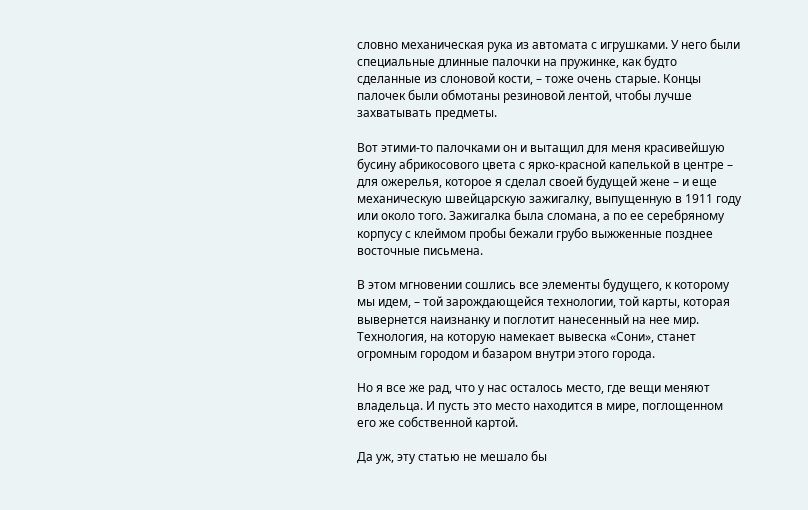словно механическая рука из автомата с игрушками. У него были специальные длинные палочки на пружинке, как будто сделанные из слоновой кости, – тоже очень старые. Концы палочек были обмотаны резиновой лентой, чтобы лучше захватывать предметы.

Вот этими-то палочками он и вытащил для меня красивейшую бусину абрикосового цвета с ярко-красной капелькой в центре – для ожерелья, которое я сделал своей будущей жене – и еще механическую швейцарскую зажигалку, выпущенную в 1911 году или около того. Зажигалка была сломана, а по ее серебряному корпусу с клеймом пробы бежали грубо выжженные позднее восточные письмена.

В этом мгновении сошлись все элементы будущего, к которому мы идем, – той зарождающейся технологии, той карты, которая вывернется наизнанку и поглотит нанесенный на нее мир. Технология, на которую намекает вывеска «Сони», станет огромным городом и базаром внутри этого города.

Но я все же рад, что у нас осталось место, где вещи меняют владельца. И пусть это место находится в мире, поглощенном его же собственной картой.

Да уж, эту статью не мешало бы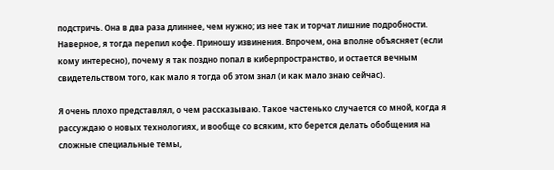подстричь. Она в два раза длиннее, чем нужно; из нее так и торчат лишние подробности. Наверное, я тогда перепил кофе. Приношу извинения. Впрочем, она вполне объясняет (если кому интересно), почему я так поздно попал в киберпространство, и остается вечным свидетельством того, как мало я тогда об этом знал (и как мало знаю сейчас).

Я очень плохо представлял, о чем рассказываю. Такое частенько случается со мной, когда я рассуждаю о новых технологиях, и вообще со всяким, кто берется делать обобщения на сложные специальные темы,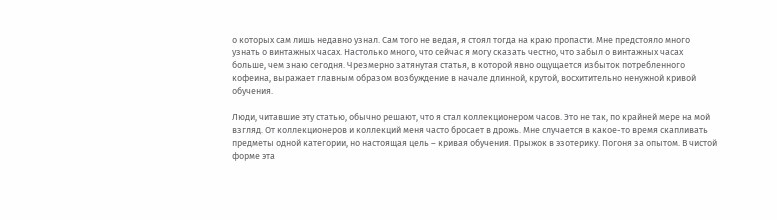о которых сам лишь недавно узнал. Сам того не ведая, я стоял тогда на краю пропасти. Мне предстояло много узнать о винтажных часах. Настолько много, что сейчас я могу сказать честно, что забыл о винтажных часах больше, чем знаю сегодня. Чрезмерно затянутая статья, в которой явно ощущается избыток потребленного кофеина, выражает главным образом возбуждение в начале длинной, крутой, восхитительно ненужной кривой обучения.

Люди, читавшие эту статью, обычно решают, что я стал коллекционером часов. Это не так, по крайней мере на мой взгляд. От коллекционеров и коллекций меня часто бросает в дрожь. Мне случается в какое-то время скапливать предметы одной категории, но настоящая цель – кривая обучения. Прыжок в эзотерику. Погоня за опытом. В чистой форме эта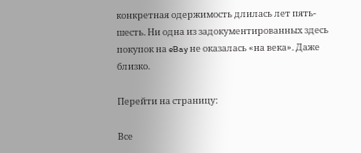конкретная одержимость длилась лет пять-шесть. Ни одна из задокументированных здесь покупок на eBay не оказалась «на века». Даже близко.

Перейти на страницу:

Все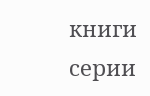книги серии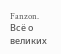Fanzon. Всё о великих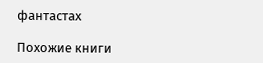фантастах

Похожие книги